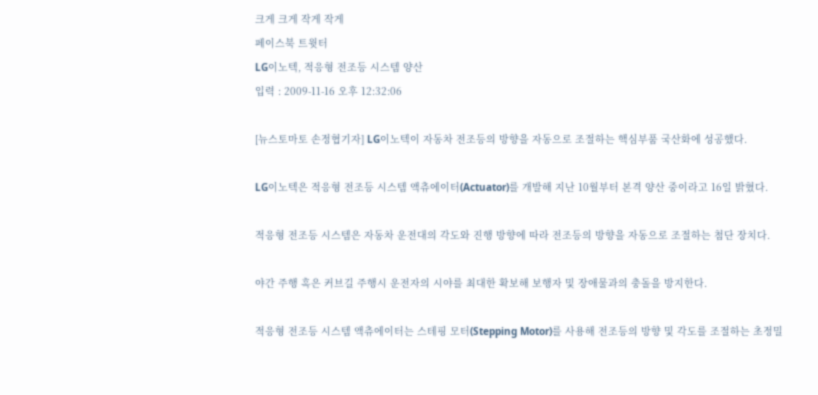크게 크게 작게 작게
페이스북 트윗터
LG이노텍, 적응형 전조등 시스템 양산
입력 : 2009-11-16 오후 12:32:06

[뉴스토마토 손정협기자] LG이노텍이 자동차 전조등의 방향을 자동으로 조절하는 핵심부품 국산화에 성공했다.

LG이노텍은 적응형 전조등 시스템 액츄에이터(Actuator)를 개발해 지난 10월부터 본격 양산 중이라고 16일 밝혔다.

적응형 전조등 시스템은 자동차 운전대의 각도와 진행 방향에 따라 전조등의 방향을 자동으로 조절하는 첨단 장치다.

야간 주행 혹은 커브길 주행시 운전자의 시야를 최대한 확보해 보행자 및 장애물과의 충돌을 방지한다.

적응형 전조등 시스템 액츄에이터는 스테핑 모터(Stepping Motor)를 사용해 전조등의 방향 및 각도를 조절하는 초정밀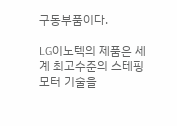구동부품이다.

LG이노텍의 제품은 세계 최고수준의 스테핑 모터 기술을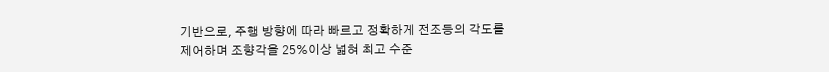기반으로, 주행 방향에 따라 빠르고 정확하게 전조등의 각도를 제어하며 조향각을 25%이상 넓혀 최고 수준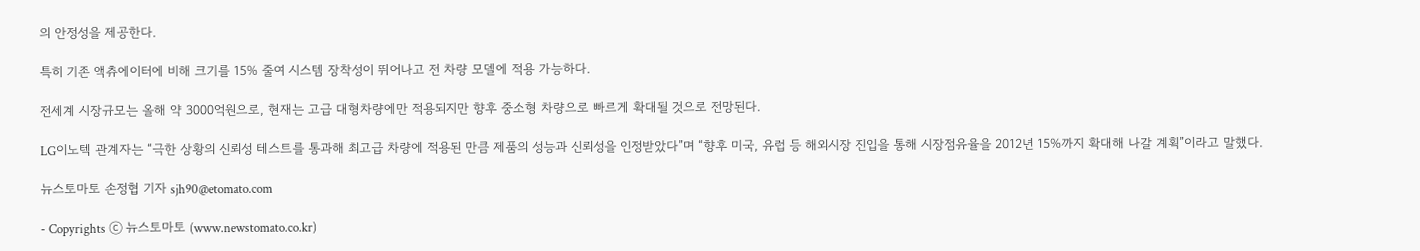의 안정성을 제공한다.

특히 기존 액츄에이터에 비해 크기를 15% 줄여 시스템 장착성이 뛰어나고 전 차량 모델에 적용 가능하다.

전세계 시장규모는 올해 약 3000억원으로, 현재는 고급 대형차량에만 적용되지만 향후 중소형 차량으로 빠르게 확대될 것으로 전망된다.

LG이노텍 관계자는 “극한 상황의 신뢰성 테스트를 통과해 최고급 차량에 적용된 만큼 제품의 성능과 신뢰성을 인정받았다”며 “향후 미국, 유럽 등 해외시장 진입을 통해 시장점유율을 2012년 15%까지 확대해 나갈 계획”이라고 말했다.

뉴스토마토 손정협 기자 sjh90@etomato.com

- Copyrights ⓒ 뉴스토마토 (www.newstomato.co.kr)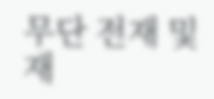무단 전재 및 재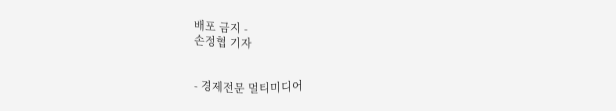배포 금지 -
손정협 기자


- 경제전문 멀티미디어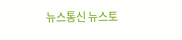뉴스통신 뉴스토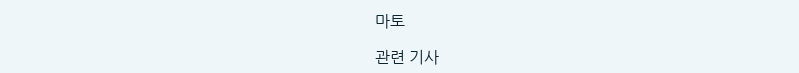마토

관련 기사